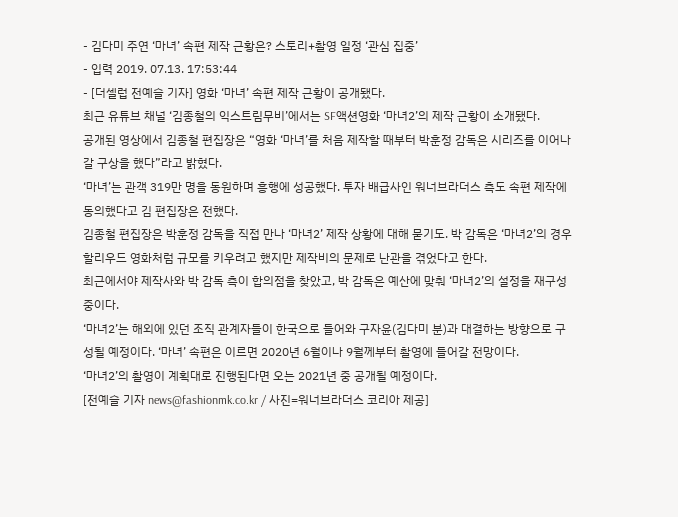- 김다미 주연 ‘마녀’ 속편 제작 근황은? 스토리+촬영 일정 ‘관심 집중’
- 입력 2019. 07.13. 17:53:44
- [더셀럽 전예슬 기자] 영화 ‘마녀’ 속편 제작 근황이 공개됐다.
최근 유튜브 채널 ‘김종철의 익스트림무비’에서는 SF액션영화 ‘마녀2’의 제작 근황이 소개됐다.
공개된 영상에서 김종철 편집장은 “영화 ‘마녀’를 처음 제작할 때부터 박훈정 감독은 시리즈를 이어나갈 구상을 했다”라고 밝혔다.
‘마녀’는 관객 319만 명을 동원하며 흥행에 성공했다. 투자 배급사인 워너브라더스 측도 속편 제작에 동의했다고 김 편집장은 전했다.
김종철 편집장은 박훈정 감독을 직접 만나 ‘마녀2’ 제작 상황에 대해 묻기도. 박 감독은 ‘마녀2’의 경우 할리우드 영화처럼 규모를 키우려고 했지만 제작비의 문제로 난관을 겪었다고 한다.
최근에서야 제작사와 박 감독 측이 합의점을 찾았고, 박 감독은 예산에 맞춰 ‘마녀2’의 설정을 재구성 중이다.
‘마녀2’는 해외에 있던 조직 관계자들이 한국으로 들어와 구자윤(김다미 분)과 대결하는 방향으로 구성될 예정이다. ‘마녀’ 속편은 이르면 2020년 6월이나 9월께부터 촬영에 들어갈 전망이다.
‘마녀2’의 촬영이 계획대로 진행된다면 오는 2021년 중 공개될 예정이다.
[전예슬 기자 news@fashionmk.co.kr / 사진=워너브라더스 코리아 제공]